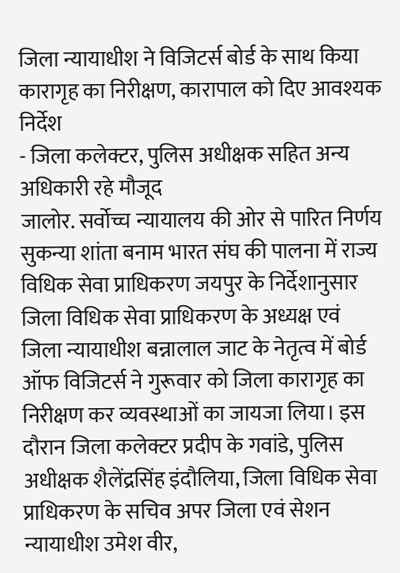जिला न्यायाधीश ने विजिटर्स बोर्ड के साथ किया कारागृह का निरीक्षण, कारापाल को दिए आवश्यक निर्देश
- जिला कलेक्टर, पुलिस अधीक्षक सहित अन्य अधिकारी रहे मौजूद
जालोर. सर्वोच्च न्यायालय की ओर से पारित निर्णय सुकन्या शांता बनाम भारत संघ की पालना में राज्य विधिक सेवा प्राधिकरण जयपुर के निर्देशानुसार जिला विधिक सेवा प्राधिकरण के अध्यक्ष एवं जिला न्यायाधीश बन्नालाल जाट के नेतृत्व में बोर्ड ऑफ विजिटर्स ने गुरूवार को जिला कारागृह का निरीक्षण कर व्यवस्थाओं का जायजा लिया। इस दौरान जिला कलेक्टर प्रदीप के गवांडे, पुलिस अधीक्षक शैलेंद्रसिंह इंदौलिया, जिला विधिक सेवा प्राधिकरण के सचिव अपर जिला एवं सेशन न्यायाधीश उमेश वीर,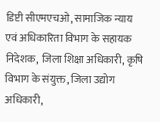डिप्टी सीएमएचओ, सामाजिक न्याय एवं अधिकारिता विभाग के सहायक निदेशक, जिला शिक्षा अधिकारी, कृषि विभाग के संयुक्त, जिला उद्योग अधिकारी,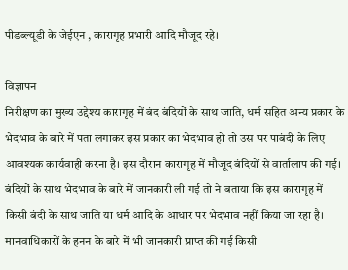पीडब्ल्यूडी के जेईएन , कारागृह प्रभारी आदि मौजूद रहे।

विज्ञापन
निरीक्षण का मुख्य उद्देश्य कारागृह में बंद बंदियों के साथ जाति, धर्म सहित अन्य प्रकार के भेदभाव के बारे में पता लगाकर इस प्रकार का भेदभाव हो तो उस पर पाबंदी के लिए आवश्यक कार्यवाही करना है। इस दौरान कारागृह में मौजूद बंदियों से वार्तालाप की गई। बंदियों के साथ भेदभाव के बारे में जानकारी ली गई तो ने बताया कि इस कारागृह में किसी बंदी के साथ जाति या धर्म आदि के आधार पर भेदभाव नहीं किया जा रहा है। मानवाधिकारों के हनन के बारे में भी जानकारी प्राप्त की गई किसी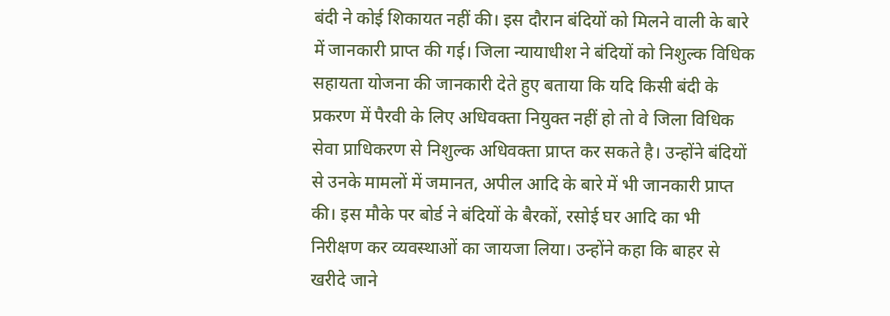बंदी ने कोई शिकायत नहीं की। इस दौरान बंदियों को मिलने वाली के बारे में जानकारी प्राप्त की गई। जिला न्यायाधीश ने बंदियों को निशुल्क विधिक सहायता योजना की जानकारी देते हुए बताया कि यदि किसी बंदी के प्रकरण में पैरवी के लिए अधिवक्ता नियुक्त नहीं हो तो वे जिला विधिक सेवा प्राधिकरण से निशुल्क अधिवक्ता प्राप्त कर सकते है। उन्होंने बंदियों से उनके मामलों में जमानत, अपील आदि के बारे में भी जानकारी प्राप्त की। इस मौके पर बोर्ड ने बंदियों के बैरकों, रसोई घर आदि का भी निरीक्षण कर व्यवस्थाओं का जायजा लिया। उन्होंने कहा कि बाहर से खरीदे जाने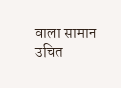वाला सामान उचित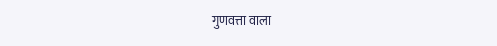गुणवत्ता वाला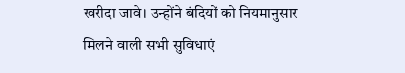खरीदा जावे। उन्होंने बंदियों को नियमानुसार मिलने वाली सभी सुविधाएं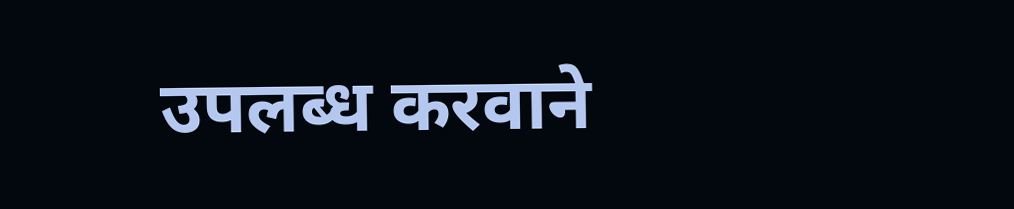उपलब्ध करवाने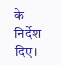के निर्देश दिए।